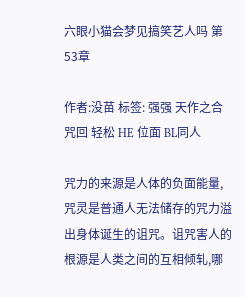六眼小猫会梦见搞笑艺人吗 第53章

作者:没苗 标签: 强强 天作之合 咒回 轻松 HE 位面 BL同人

咒力的来源是人体的负面能量,咒灵是普通人无法储存的咒力溢出身体诞生的诅咒。诅咒害人的根源是人类之间的互相倾轧,哪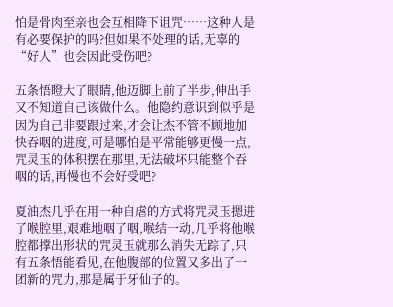怕是骨肉至亲也会互相降下诅咒……这种人是有必要保护的吗?但如果不处理的话,无辜的“好人”也会因此受伤吧?

五条悟瞪大了眼睛,他迈脚上前了半步,伸出手又不知道自己该做什么。他隐约意识到似乎是因为自己非要跟过来,才会让杰不管不顾地加快吞咽的进度,可是哪怕是平常能够更慢一点,咒灵玉的体积摆在那里,无法破坏只能整个吞咽的话,再慢也不会好受吧?

夏油杰几乎在用一种自虐的方式将咒灵玉摁进了喉腔里,艰难地咽了咽,喉结一动,几乎将他喉腔都撑出形状的咒灵玉就那么消失无踪了,只有五条悟能看见,在他腹部的位置又多出了一团新的咒力,那是属于牙仙子的。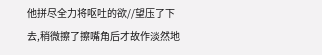他拼尽全力将呕吐的欲//望压了下去,稍微擦了擦嘴角后才故作淡然地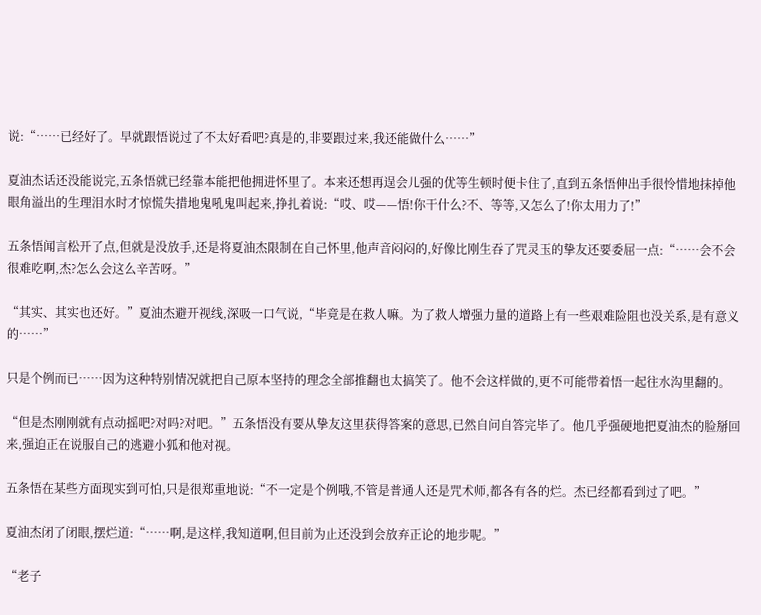说:“……已经好了。早就跟悟说过了不太好看吧?真是的,非要跟过来,我还能做什么……”

夏油杰话还没能说完,五条悟就已经靠本能把他拥进怀里了。本来还想再逞会儿强的优等生顿时便卡住了,直到五条悟伸出手很怜惜地抹掉他眼角溢出的生理泪水时才惊慌失措地鬼吼鬼叫起来,挣扎着说:“哎、哎——悟!你干什么?不、等等,又怎么了!你太用力了!”

五条悟闻言松开了点,但就是没放手,还是将夏油杰限制在自己怀里,他声音闷闷的,好像比刚生吞了咒灵玉的挚友还要委屈一点:“……会不会很难吃啊,杰?怎么会这么辛苦呀。”

“其实、其实也还好。”夏油杰避开视线,深吸一口气说,“毕竟是在救人嘛。为了救人增强力量的道路上有一些艰难险阻也没关系,是有意义的……”

只是个例而已……因为这种特别情况就把自己原本坚持的理念全部推翻也太搞笑了。他不会这样做的,更不可能带着悟一起往水沟里翻的。

“但是杰刚刚就有点动摇吧?对吗?对吧。”五条悟没有要从挚友这里获得答案的意思,已然自问自答完毕了。他几乎强硬地把夏油杰的脸掰回来,强迫正在说服自己的逃避小狐和他对视。

五条悟在某些方面现实到可怕,只是很郑重地说:“不一定是个例哦,不管是普通人还是咒术师,都各有各的烂。杰已经都看到过了吧。”

夏油杰闭了闭眼,摆烂道:“……啊,是这样,我知道啊,但目前为止还没到会放弃正论的地步呢。”

“老子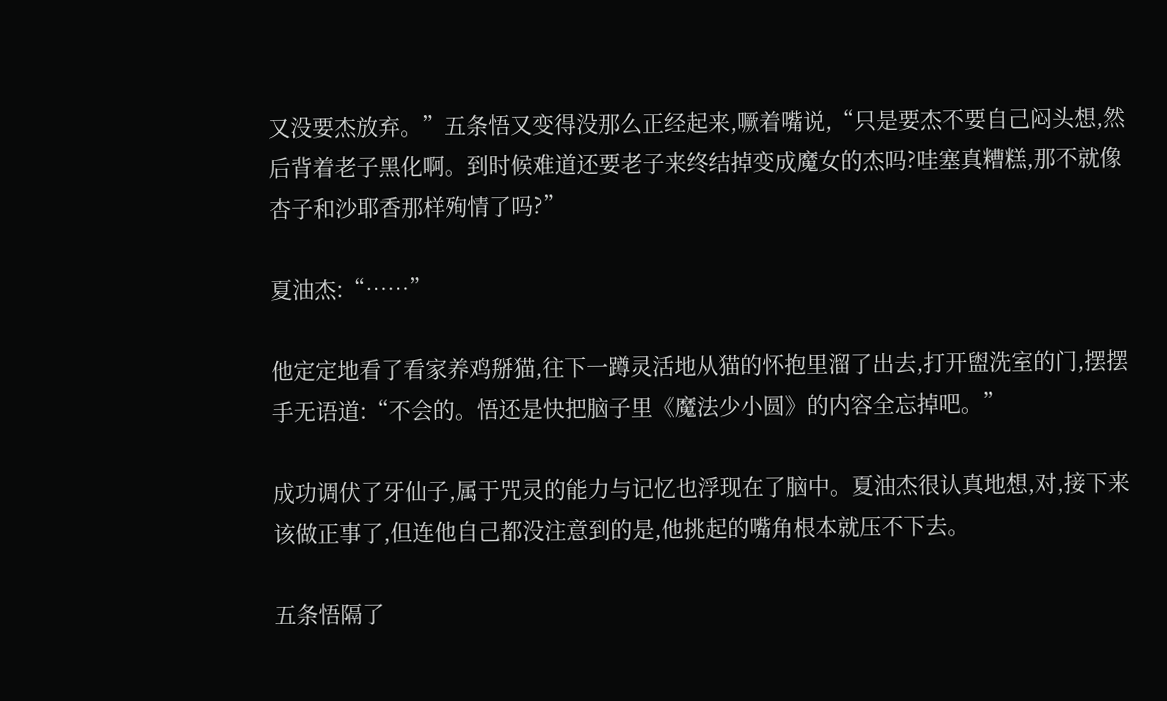又没要杰放弃。”五条悟又变得没那么正经起来,噘着嘴说,“只是要杰不要自己闷头想,然后背着老子黑化啊。到时候难道还要老子来终结掉变成魔女的杰吗?哇塞真糟糕,那不就像杏子和沙耶香那样殉情了吗?”

夏油杰:“……”

他定定地看了看家养鸡掰猫,往下一蹲灵活地从猫的怀抱里溜了出去,打开盥洗室的门,摆摆手无语道:“不会的。悟还是快把脑子里《魔法少小圆》的内容全忘掉吧。”

成功调伏了牙仙子,属于咒灵的能力与记忆也浮现在了脑中。夏油杰很认真地想,对,接下来该做正事了,但连他自己都没注意到的是,他挑起的嘴角根本就压不下去。

五条悟隔了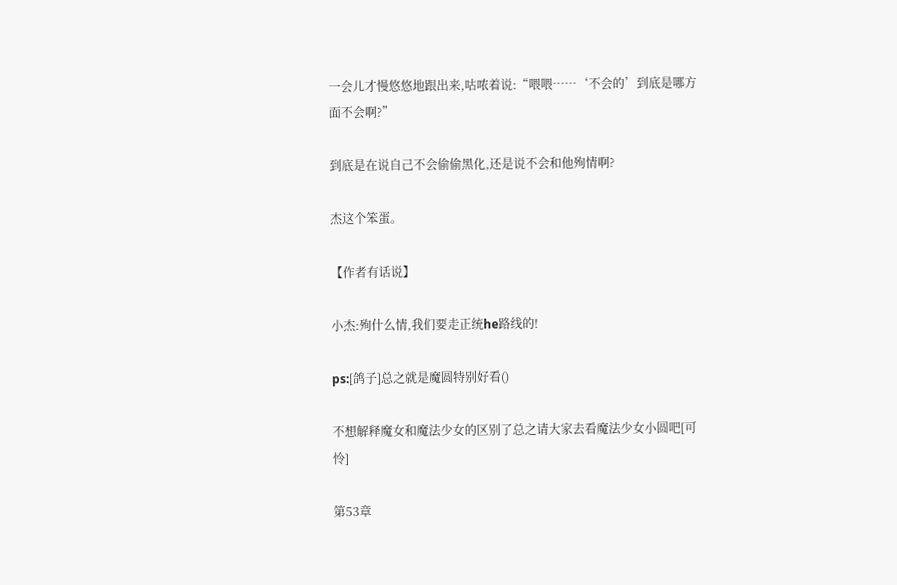一会儿才慢悠悠地跟出来,咕哝着说:“喂喂……‘不会的’到底是哪方面不会啊?”

到底是在说自己不会偷偷黑化,还是说不会和他殉情啊?

杰这个笨蛋。

【作者有话说】

小杰:殉什么情,我们要走正统he路线的!

ps:[鸽子]总之就是魔圆特别好看()

不想解释魔女和魔法少女的区别了总之请大家去看魔法少女小圆吧[可怜]

第53章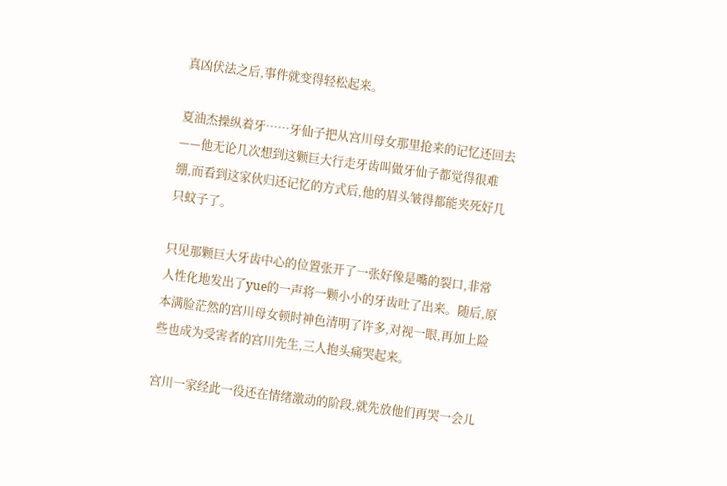真凶伏法之后,事件就变得轻松起来。

夏油杰操纵着牙……牙仙子把从宫川母女那里抢来的记忆还回去——他无论几次想到这颗巨大行走牙齿叫做牙仙子都觉得很难绷,而看到这家伙归还记忆的方式后,他的眉头皱得都能夹死好几只蚊子了。

只见那颗巨大牙齿中心的位置张开了一张好像是嘴的裂口,非常人性化地发出了yue的一声将一颗小小的牙齿吐了出来。随后,原本满脸茫然的宫川母女顿时神色清明了许多,对视一眼,再加上险些也成为受害者的宫川先生,三人抱头痛哭起来。

宫川一家经此一役还在情绪激动的阶段,就先放他们再哭一会儿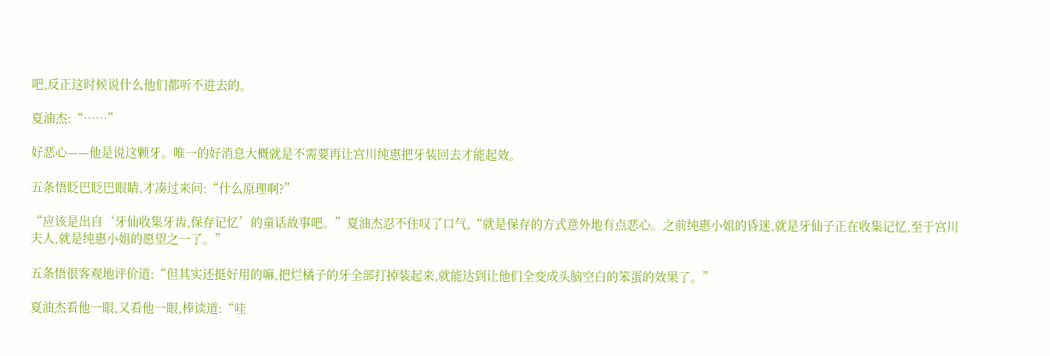吧,反正这时候说什么他们都听不进去的。

夏油杰:“……”

好恶心——他是说这颗牙。唯一的好消息大概就是不需要再让宫川纯惠把牙装回去才能起效。

五条悟眨巴眨巴眼睛,才凑过来问:“什么原理啊?”

“应该是出自‘牙仙收集牙齿,保存记忆’的童话故事吧。”夏油杰忍不住叹了口气,“就是保存的方式意外地有点恶心。之前纯惠小姐的昏迷,就是牙仙子正在收集记忆,至于宫川夫人,就是纯惠小姐的愿望之一了。”

五条悟很客观地评价道:“但其实还挺好用的嘛,把烂橘子的牙全部打掉装起来,就能达到让他们全变成头脑空白的笨蛋的效果了。”

夏油杰看他一眼,又看他一眼,棒读道:“哇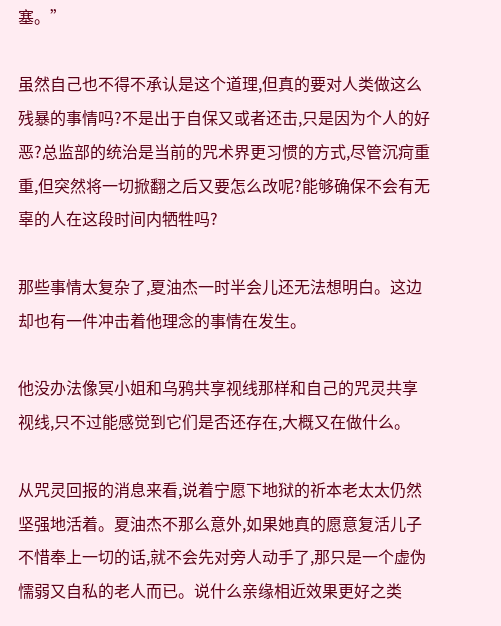塞。”

虽然自己也不得不承认是这个道理,但真的要对人类做这么残暴的事情吗?不是出于自保又或者还击,只是因为个人的好恶?总监部的统治是当前的咒术界更习惯的方式,尽管沉疴重重,但突然将一切掀翻之后又要怎么改呢?能够确保不会有无辜的人在这段时间内牺牲吗?

那些事情太复杂了,夏油杰一时半会儿还无法想明白。这边却也有一件冲击着他理念的事情在发生。

他没办法像冥小姐和乌鸦共享视线那样和自己的咒灵共享视线,只不过能感觉到它们是否还存在,大概又在做什么。

从咒灵回报的消息来看,说着宁愿下地狱的祈本老太太仍然坚强地活着。夏油杰不那么意外,如果她真的愿意复活儿子不惜奉上一切的话,就不会先对旁人动手了,那只是一个虚伪懦弱又自私的老人而已。说什么亲缘相近效果更好之类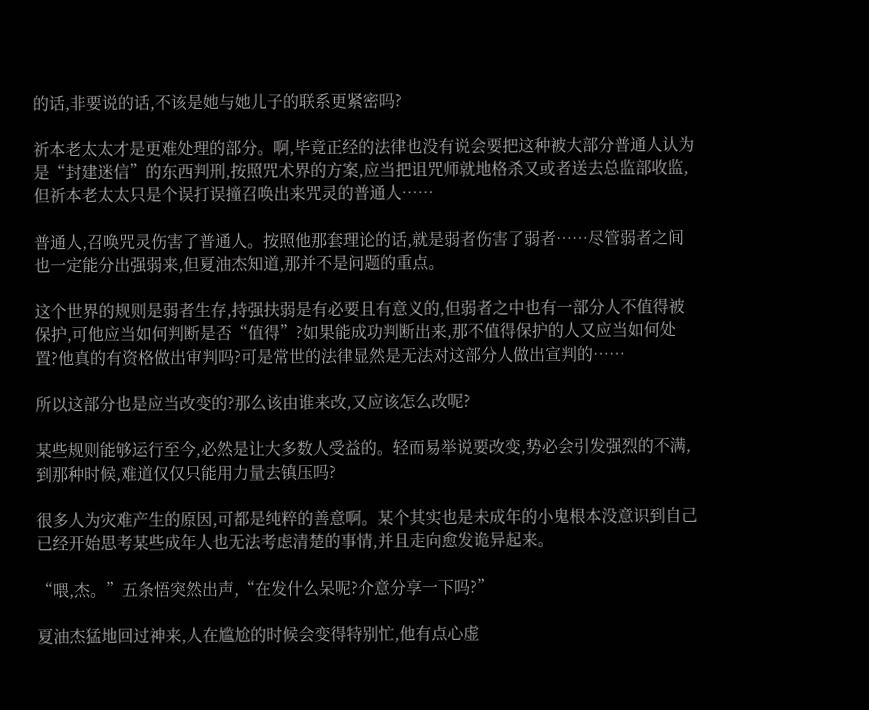的话,非要说的话,不该是她与她儿子的联系更紧密吗?

祈本老太太才是更难处理的部分。啊,毕竟正经的法律也没有说会要把这种被大部分普通人认为是“封建迷信”的东西判刑,按照咒术界的方案,应当把诅咒师就地格杀又或者送去总监部收监,但祈本老太太只是个误打误撞召唤出来咒灵的普通人……

普通人,召唤咒灵伤害了普通人。按照他那套理论的话,就是弱者伤害了弱者……尽管弱者之间也一定能分出强弱来,但夏油杰知道,那并不是问题的重点。

这个世界的规则是弱者生存,持强扶弱是有必要且有意义的,但弱者之中也有一部分人不值得被保护,可他应当如何判断是否“值得”?如果能成功判断出来,那不值得保护的人又应当如何处置?他真的有资格做出审判吗?可是常世的法律显然是无法对这部分人做出宣判的……

所以这部分也是应当改变的?那么该由谁来改,又应该怎么改呢?

某些规则能够运行至今,必然是让大多数人受益的。轻而易举说要改变,势必会引发强烈的不满,到那种时候,难道仅仅只能用力量去镇压吗?

很多人为灾难产生的原因,可都是纯粹的善意啊。某个其实也是未成年的小鬼根本没意识到自己已经开始思考某些成年人也无法考虑清楚的事情,并且走向愈发诡异起来。

“喂,杰。”五条悟突然出声,“在发什么呆呢?介意分享一下吗?”

夏油杰猛地回过神来,人在尴尬的时候会变得特别忙,他有点心虚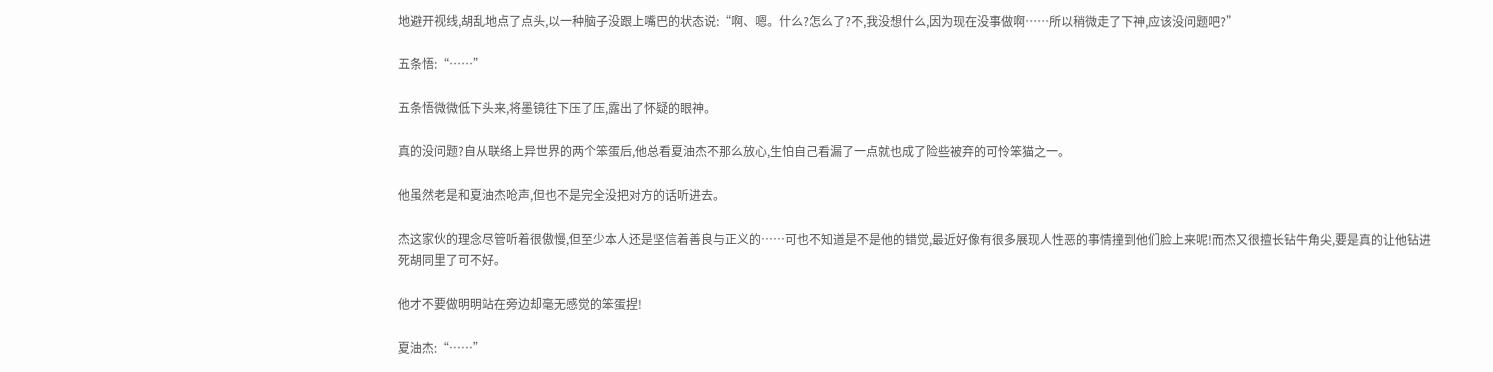地避开视线,胡乱地点了点头,以一种脑子没跟上嘴巴的状态说:“啊、嗯。什么?怎么了?不,我没想什么,因为现在没事做啊……所以稍微走了下神,应该没问题吧?”

五条悟:“……”

五条悟微微低下头来,将墨镜往下压了压,露出了怀疑的眼神。

真的没问题?自从联络上异世界的两个笨蛋后,他总看夏油杰不那么放心,生怕自己看漏了一点就也成了险些被弃的可怜笨猫之一。

他虽然老是和夏油杰呛声,但也不是完全没把对方的话听进去。

杰这家伙的理念尽管听着很傲慢,但至少本人还是坚信着善良与正义的……可也不知道是不是他的错觉,最近好像有很多展现人性恶的事情撞到他们脸上来呢!而杰又很擅长钻牛角尖,要是真的让他钻进死胡同里了可不好。

他才不要做明明站在旁边却毫无感觉的笨蛋捏!

夏油杰:“……”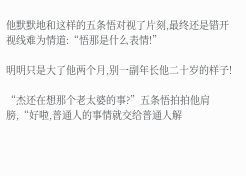他默默地和这样的五条悟对视了片刻,最终还是错开视线难为情道:“悟那是什么表情!”

明明只是大了他两个月,别一副年长他二十岁的样子!

“杰还在想那个老太婆的事?”五条悟拍拍他肩膀,“好啦,普通人的事情就交给普通人解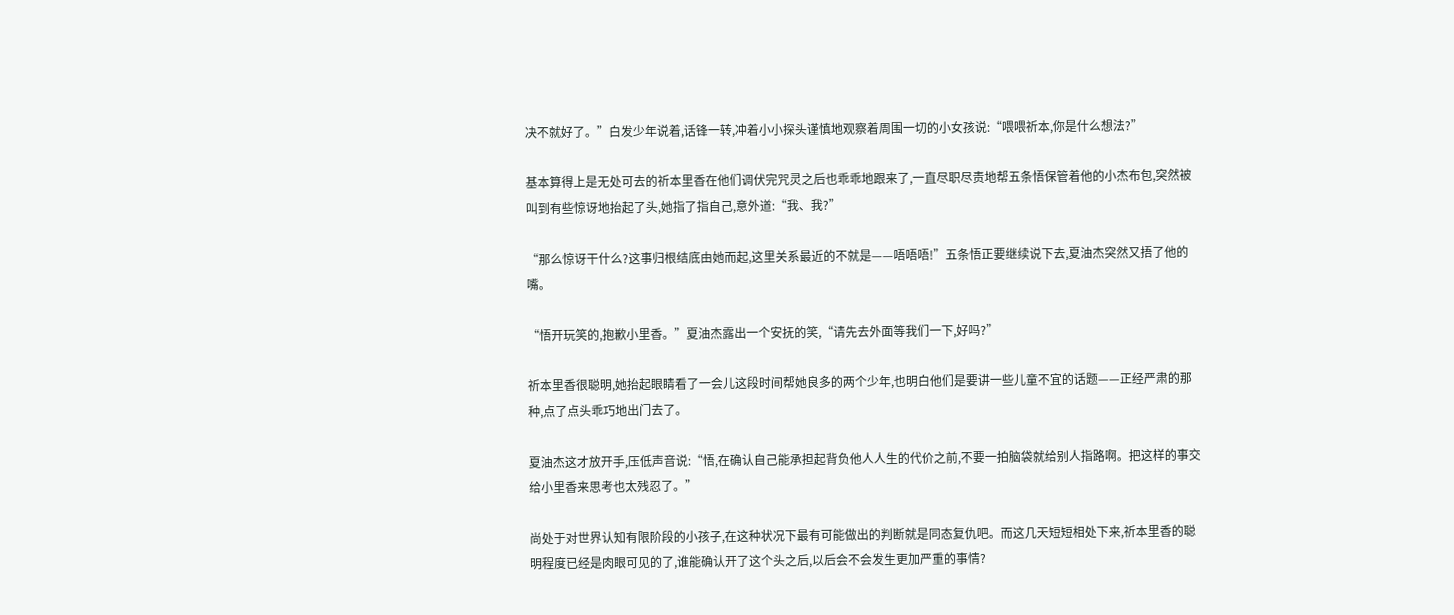决不就好了。”白发少年说着,话锋一转,冲着小小探头谨慎地观察着周围一切的小女孩说:“喂喂祈本,你是什么想法?”

基本算得上是无处可去的祈本里香在他们调伏完咒灵之后也乖乖地跟来了,一直尽职尽责地帮五条悟保管着他的小杰布包,突然被叫到有些惊讶地抬起了头,她指了指自己,意外道:“我、我?”

“那么惊讶干什么?这事归根结底由她而起,这里关系最近的不就是——唔唔唔!”五条悟正要继续说下去,夏油杰突然又捂了他的嘴。

“悟开玩笑的,抱歉小里香。”夏油杰露出一个安抚的笑,“请先去外面等我们一下,好吗?”

祈本里香很聪明,她抬起眼睛看了一会儿这段时间帮她良多的两个少年,也明白他们是要讲一些儿童不宜的话题——正经严肃的那种,点了点头乖巧地出门去了。

夏油杰这才放开手,压低声音说:“悟,在确认自己能承担起背负他人人生的代价之前,不要一拍脑袋就给别人指路啊。把这样的事交给小里香来思考也太残忍了。”

尚处于对世界认知有限阶段的小孩子,在这种状况下最有可能做出的判断就是同态复仇吧。而这几天短短相处下来,祈本里香的聪明程度已经是肉眼可见的了,谁能确认开了这个头之后,以后会不会发生更加严重的事情?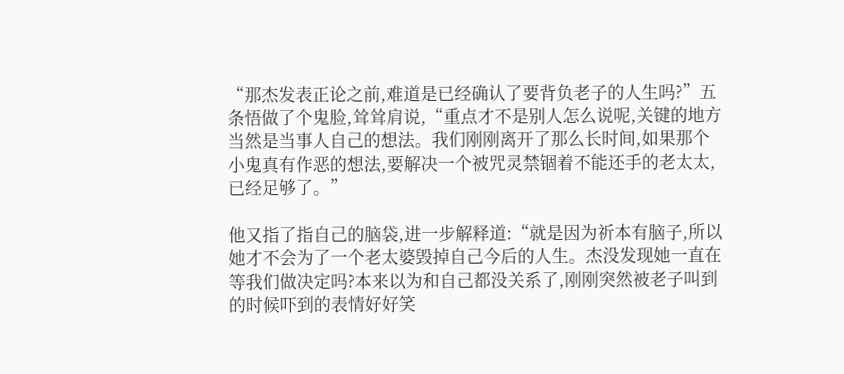“那杰发表正论之前,难道是已经确认了要背负老子的人生吗?”五条悟做了个鬼脸,耸耸肩说,“重点才不是别人怎么说呢,关键的地方当然是当事人自己的想法。我们刚刚离开了那么长时间,如果那个小鬼真有作恶的想法,要解决一个被咒灵禁锢着不能还手的老太太,已经足够了。”

他又指了指自己的脑袋,进一步解释道:“就是因为祈本有脑子,所以她才不会为了一个老太婆毁掉自己今后的人生。杰没发现她一直在等我们做决定吗?本来以为和自己都没关系了,刚刚突然被老子叫到的时候吓到的表情好好笑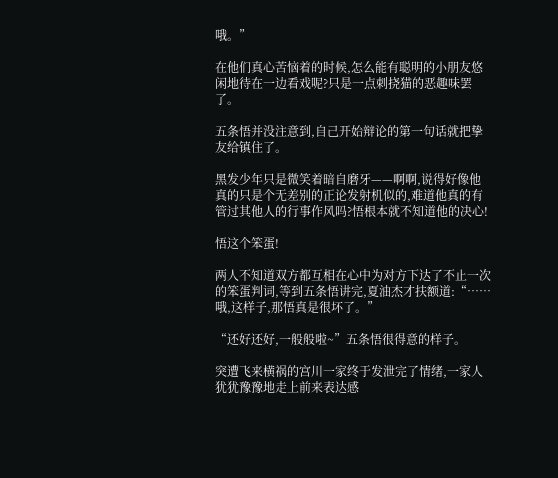哦。”

在他们真心苦恼着的时候,怎么能有聪明的小朋友悠闲地待在一边看戏呢?只是一点刺挠猫的恶趣味罢了。

五条悟并没注意到,自己开始辩论的第一句话就把挚友给镇住了。

黑发少年只是微笑着暗自磨牙——啊啊,说得好像他真的只是个无差别的正论发射机似的,难道他真的有管过其他人的行事作风吗?悟根本就不知道他的决心!

悟这个笨蛋!

两人不知道双方都互相在心中为对方下达了不止一次的笨蛋判词,等到五条悟讲完,夏油杰才扶额道:“……哦,这样子,那悟真是很坏了。”

“还好还好,一般般啦~”五条悟很得意的样子。

突遭飞来横祸的宫川一家终于发泄完了情绪,一家人犹犹豫豫地走上前来表达感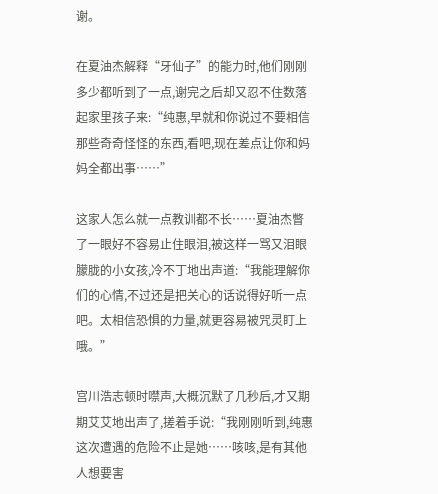谢。

在夏油杰解释“牙仙子”的能力时,他们刚刚多少都听到了一点,谢完之后却又忍不住数落起家里孩子来:“纯惠,早就和你说过不要相信那些奇奇怪怪的东西,看吧,现在差点让你和妈妈全都出事……”

这家人怎么就一点教训都不长……夏油杰瞥了一眼好不容易止住眼泪,被这样一骂又泪眼朦胧的小女孩,冷不丁地出声道:“我能理解你们的心情,不过还是把关心的话说得好听一点吧。太相信恐惧的力量,就更容易被咒灵盯上哦。”

宫川浩志顿时噤声,大概沉默了几秒后,才又期期艾艾地出声了,搓着手说:“我刚刚听到,纯惠这次遭遇的危险不止是她……咳咳,是有其他人想要害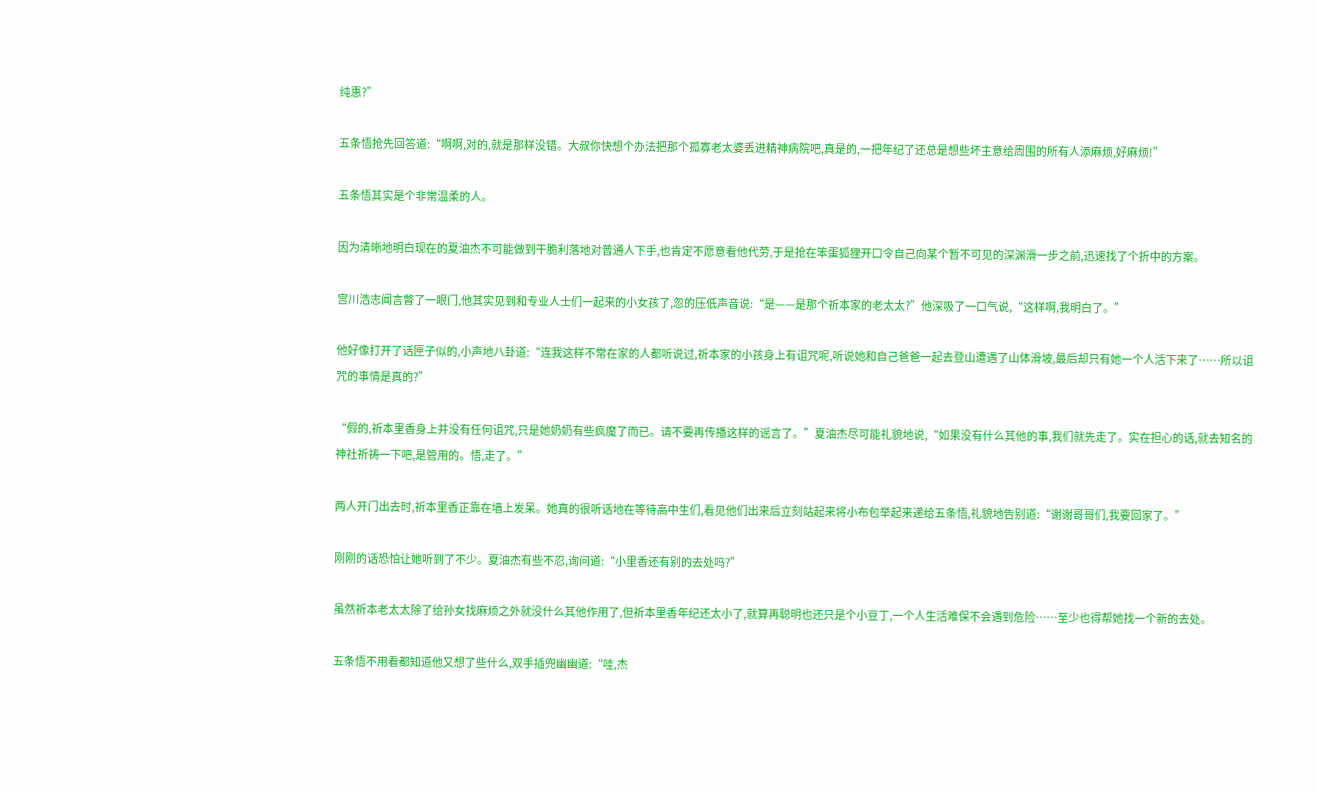纯惠?”

五条悟抢先回答道:“啊啊,对的,就是那样没错。大叔你快想个办法把那个孤寡老太婆丢进精神病院吧,真是的,一把年纪了还总是想些坏主意给周围的所有人添麻烦,好麻烦!”

五条悟其实是个非常温柔的人。

因为清晰地明白现在的夏油杰不可能做到干脆利落地对普通人下手,也肯定不愿意看他代劳,于是抢在笨蛋狐狸开口令自己向某个暂不可见的深渊滑一步之前,迅速找了个折中的方案。

宫川浩志闻言瞥了一眼门,他其实见到和专业人士们一起来的小女孩了,忽的压低声音说:“是——是那个祈本家的老太太?”他深吸了一口气说,“这样啊,我明白了。”

他好像打开了话匣子似的,小声地八卦道:“连我这样不常在家的人都听说过,祈本家的小孩身上有诅咒呢,听说她和自己爸爸一起去登山遭遇了山体滑坡,最后却只有她一个人活下来了……所以诅咒的事情是真的?”

“假的,祈本里香身上并没有任何诅咒,只是她奶奶有些疯魔了而已。请不要再传播这样的谣言了。”夏油杰尽可能礼貌地说,“如果没有什么其他的事,我们就先走了。实在担心的话,就去知名的神社祈祷一下吧,是管用的。悟,走了。”

两人开门出去时,祈本里香正靠在墙上发呆。她真的很听话地在等待高中生们,看见他们出来后立刻站起来将小布包举起来递给五条悟,礼貌地告别道:“谢谢哥哥们,我要回家了。”

刚刚的话恐怕让她听到了不少。夏油杰有些不忍,询问道:“小里香还有别的去处吗?”

虽然祈本老太太除了给孙女找麻烦之外就没什么其他作用了,但祈本里香年纪还太小了,就算再聪明也还只是个小豆丁,一个人生活难保不会遇到危险……至少也得帮她找一个新的去处。

五条悟不用看都知道他又想了些什么,双手插兜幽幽道:“哇,杰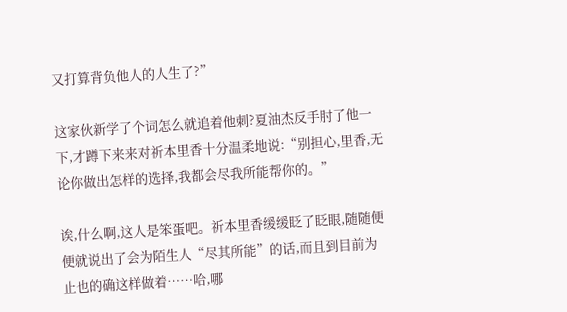又打算背负他人的人生了?”

这家伙新学了个词怎么就追着他刺?夏油杰反手肘了他一下,才蹲下来来对祈本里香十分温柔地说:“别担心,里香,无论你做出怎样的选择,我都会尽我所能帮你的。”

诶,什么啊,这人是笨蛋吧。祈本里香缓缓眨了眨眼,随随便便就说出了会为陌生人“尽其所能”的话,而且到目前为止也的确这样做着……哈,哪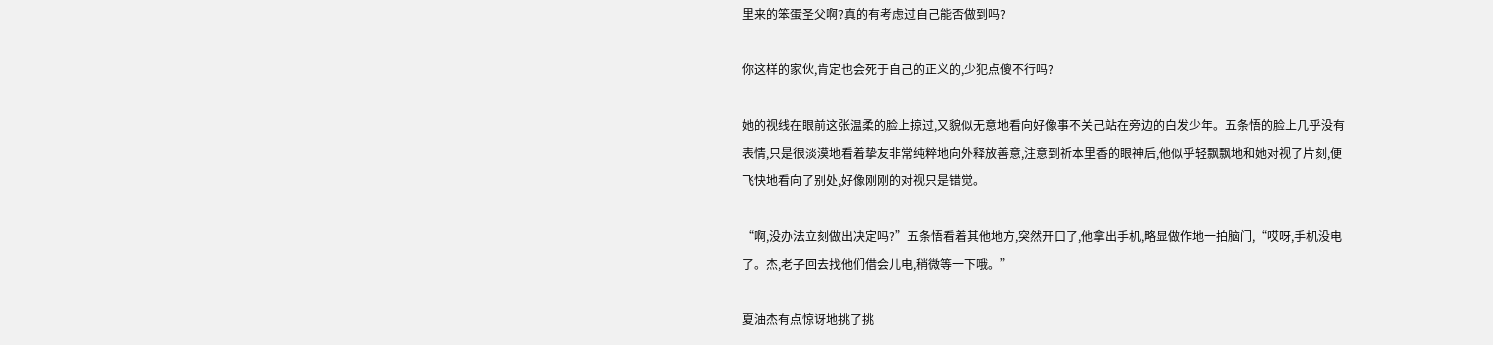里来的笨蛋圣父啊?真的有考虑过自己能否做到吗?

你这样的家伙,肯定也会死于自己的正义的,少犯点傻不行吗?

她的视线在眼前这张温柔的脸上掠过,又貌似无意地看向好像事不关己站在旁边的白发少年。五条悟的脸上几乎没有表情,只是很淡漠地看着挚友非常纯粹地向外释放善意,注意到祈本里香的眼神后,他似乎轻飘飘地和她对视了片刻,便飞快地看向了别处,好像刚刚的对视只是错觉。

“啊,没办法立刻做出决定吗?”五条悟看着其他地方,突然开口了,他拿出手机,略显做作地一拍脑门,“哎呀,手机没电了。杰,老子回去找他们借会儿电,稍微等一下哦。”

夏油杰有点惊讶地挑了挑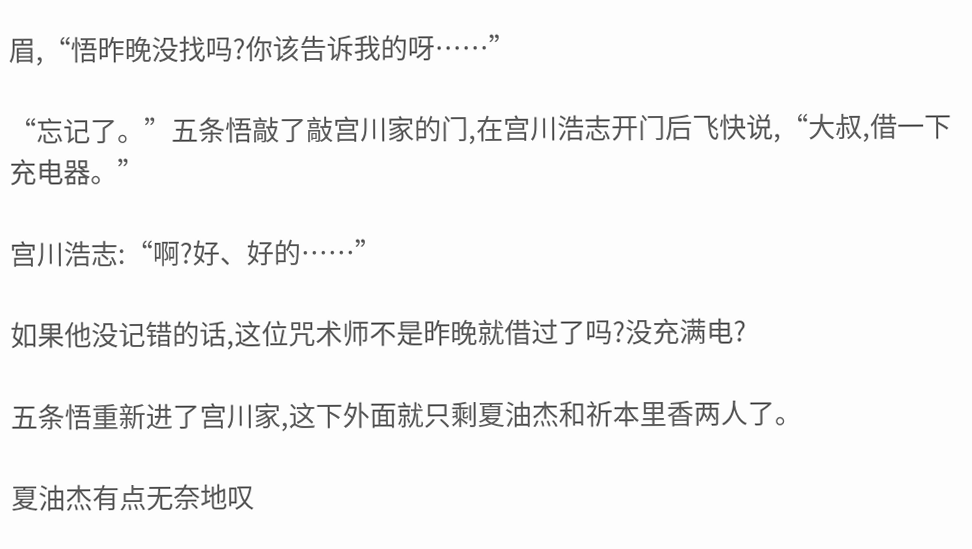眉,“悟昨晚没找吗?你该告诉我的呀……”

“忘记了。”五条悟敲了敲宫川家的门,在宫川浩志开门后飞快说,“大叔,借一下充电器。”

宫川浩志:“啊?好、好的……”

如果他没记错的话,这位咒术师不是昨晚就借过了吗?没充满电?

五条悟重新进了宫川家,这下外面就只剩夏油杰和祈本里香两人了。

夏油杰有点无奈地叹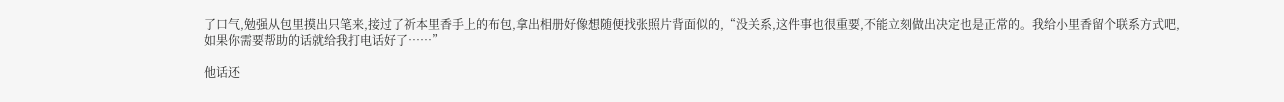了口气,勉强从包里摸出只笔来,接过了祈本里香手上的布包,拿出相册好像想随便找张照片背面似的,“没关系,这件事也很重要,不能立刻做出决定也是正常的。我给小里香留个联系方式吧,如果你需要帮助的话就给我打电话好了……”

他话还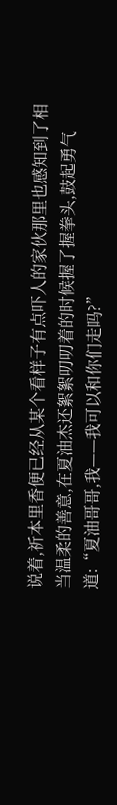说着,祈本里香便已经从某个看样子有点吓人的家伙那里也感知到了相当温柔的善意,在夏油杰还絮絮叨叨着的时候握了握拳头,鼓起勇气道:“夏油哥哥,我——我可以和你们走吗?”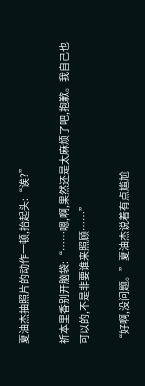夏油杰抽照片的动作一顿,抬起头:“诶?”

祈本里香别开脑袋:“……嗯,啊,果然还是太麻烦了吧,抱歉。我自己也可以的,不是非要谁来照顾……”

“好啊,没问题。”夏油杰说着有点尴尬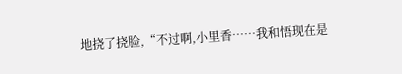地挠了挠脸,“不过啊,小里香……我和悟现在是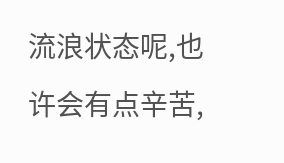流浪状态呢,也许会有点辛苦,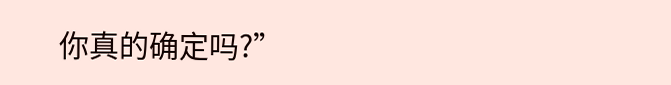你真的确定吗?”